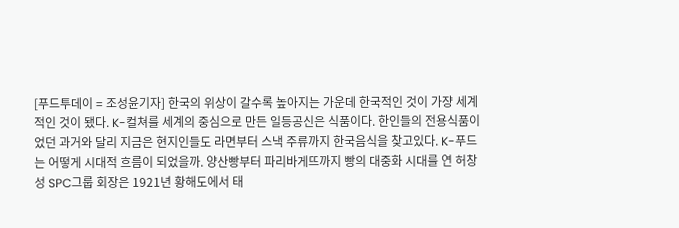[푸드투데이 = 조성윤기자] 한국의 위상이 갈수록 높아지는 가운데 한국적인 것이 가쟝 세계적인 것이 됐다. K-컬쳐를 세계의 중심으로 만든 일등공신은 식품이다. 한인들의 전용식품이었던 과거와 달리 지금은 현지인들도 라면부터 스낵 주류까지 한국음식을 찾고있다. K-푸드는 어떻게 시대적 흐름이 되었을까. 양산빵부터 파리바게뜨까지 빵의 대중화 시대를 연 허창성 SPC그룹 회장은 1921년 황해도에서 태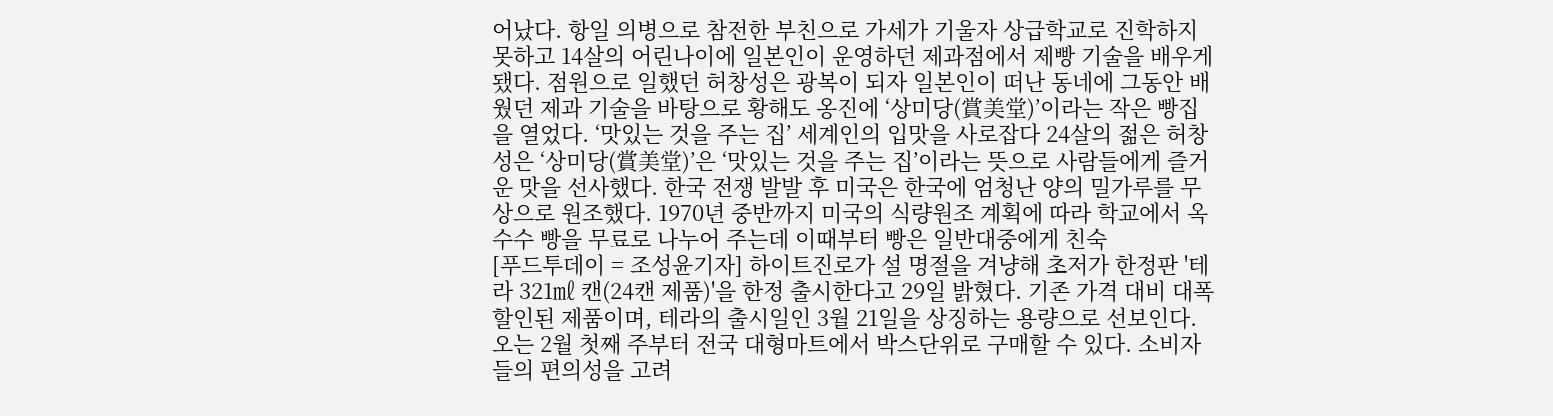어났다. 항일 의병으로 참전한 부친으로 가세가 기울자 상급학교로 진학하지 못하고 14살의 어린나이에 일본인이 운영하던 제과점에서 제빵 기술을 배우게 됐다. 점원으로 일했던 허창성은 광복이 되자 일본인이 떠난 동네에 그동안 배웠던 제과 기술을 바탕으로 황해도 옹진에 ‘상미당(賞美堂)’이라는 작은 빵집을 열었다. ‘맛있는 것을 주는 집’ 세계인의 입맛을 사로잡다 24살의 젊은 허창성은 ‘상미당(賞美堂)’은 ‘맛있는 것을 주는 집’이라는 뜻으로 사람들에게 즐거운 맛을 선사했다. 한국 전쟁 발발 후 미국은 한국에 엄청난 양의 밀가루를 무상으로 원조했다. 1970년 중반까지 미국의 식량원조 계획에 따라 학교에서 옥수수 빵을 무료로 나누어 주는데 이때부터 빵은 일반대중에게 친숙
[푸드투데이 = 조성윤기자] 하이트진로가 설 명절을 겨냥해 초저가 한정판 '테라 321㎖ 캔(24캔 제품)'을 한정 출시한다고 29일 밝혔다. 기존 가격 대비 대폭 할인된 제품이며, 테라의 출시일인 3월 21일을 상징하는 용량으로 선보인다. 오는 2월 첫째 주부터 전국 대형마트에서 박스단위로 구매할 수 있다. 소비자들의 편의성을 고려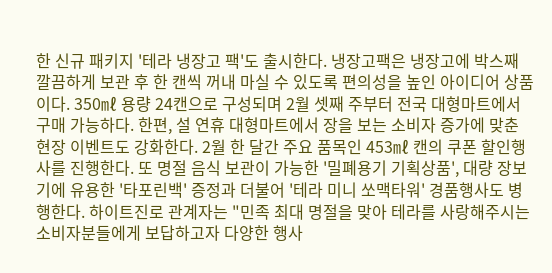한 신규 패키지 '테라 냉장고 팩'도 출시한다. 냉장고팩은 냉장고에 박스째 깔끔하게 보관 후 한 캔씩 꺼내 마실 수 있도록 편의성을 높인 아이디어 상품이다. 350㎖ 용량 24캔으로 구성되며 2월 셋째 주부터 전국 대형마트에서 구매 가능하다. 한편, 설 연휴 대형마트에서 장을 보는 소비자 증가에 맞춘 현장 이벤트도 강화한다. 2월 한 달간 주요 품목인 453㎖ 캔의 쿠폰 할인행사를 진행한다. 또 명절 음식 보관이 가능한 '밀폐용기 기획상품', 대량 장보기에 유용한 '타포린백' 증정과 더불어 '테라 미니 쏘맥타워' 경품행사도 병행한다. 하이트진로 관계자는 "민족 최대 명절을 맞아 테라를 사랑해주시는 소비자분들에게 보답하고자 다양한 행사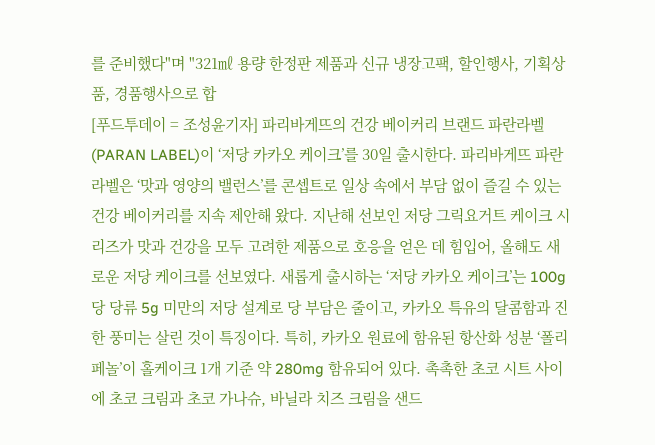를 준비했다"며 "321㎖ 용량 한정판 제품과 신규 냉장고팩, 할인행사, 기획상품, 경품행사으로 합
[푸드투데이 = 조성윤기자] 파리바게뜨의 건강 베이커리 브랜드 파란라벨(PARAN LABEL)이 ‘저당 카카오 케이크’를 30일 출시한다. 파리바게뜨 파란라벨은 ‘맛과 영양의 밸런스’를 콘셉트로 일상 속에서 부담 없이 즐길 수 있는 건강 베이커리를 지속 제안해 왔다. 지난해 선보인 저당 그릭요거트 케이크 시리즈가 맛과 건강을 모두 고려한 제품으로 호응을 얻은 데 힘입어, 올해도 새로운 저당 케이크를 선보였다. 새롭게 출시하는 ‘저당 카카오 케이크’는 100g당 당류 5g 미만의 저당 설계로 당 부담은 줄이고, 카카오 특유의 달콤함과 진한 풍미는 살린 것이 특징이다. 특히, 카카오 원료에 함유된 항산화 성분 ‘폴리페놀’이 홀케이크 1개 기준 약 280mg 함유되어 있다. 촉촉한 초코 시트 사이에 초코 크림과 초코 가나슈, 바닐라 치즈 크림을 샌드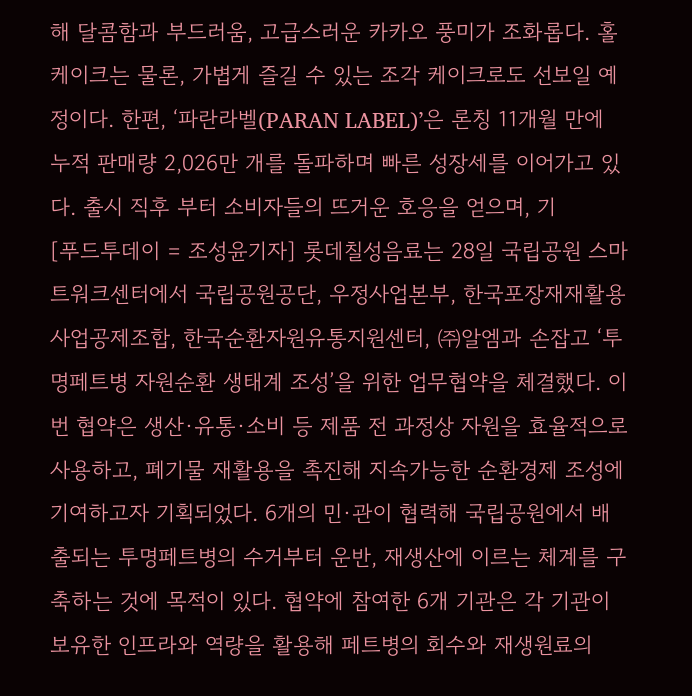해 달콤함과 부드러움, 고급스러운 카카오 풍미가 조화롭다. 홀 케이크는 물론, 가볍게 즐길 수 있는 조각 케이크로도 선보일 예정이다. 한편, ‘파란라벨(PARAN LABEL)’은 론칭 11개월 만에 누적 판매량 2,026만 개를 돌파하며 빠른 성장세를 이어가고 있다. 출시 직후 부터 소비자들의 뜨거운 호응을 얻으며, 기
[푸드투데이 = 조성윤기자] 롯데칠성음료는 28일 국립공원 스마트워크센터에서 국립공원공단, 우정사업본부, 한국포장재재활용사업공제조합, 한국순환자원유통지원센터, ㈜알엠과 손잡고 ‘투명페트병 자원순환 생태계 조성’을 위한 업무협약을 체결했다. 이번 협약은 생산·유통·소비 등 제품 전 과정상 자원을 효율적으로 사용하고, 폐기물 재활용을 촉진해 지속가능한 순환경제 조성에 기여하고자 기획되었다. 6개의 민·관이 협력해 국립공원에서 배출되는 투명페트병의 수거부터 운반, 재생산에 이르는 체계를 구축하는 것에 목적이 있다. 협약에 참여한 6개 기관은 각 기관이 보유한 인프라와 역량을 활용해 페트병의 회수와 재생원료의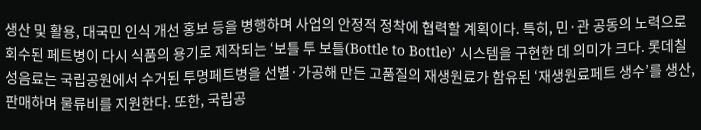생산 및 활용, 대국민 인식 개선 홍보 등을 병행하며 사업의 안정적 정착에 협력할 계획이다. 특히, 민·관 공동의 노력으로 회수된 페트병이 다시 식품의 용기로 제작되는 ‘보틀 투 보틀(Bottle to Bottle)’ 시스템을 구현한 데 의미가 크다. 롯데칠성음료는 국립공원에서 수거된 투명페트병을 선별·가공해 만든 고품질의 재생원료가 함유된 ‘재생원료페트 생수’를 생산, 판매하며 물류비를 지원한다. 또한, 국립공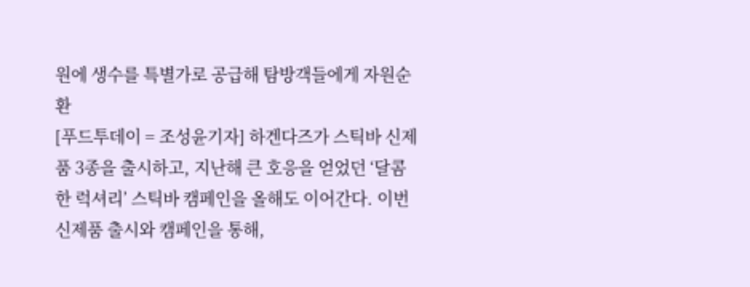원에 생수를 특별가로 공급해 탐방객들에게 자원순환
[푸드투데이 = 조성윤기자] 하겐다즈가 스틱바 신제품 3종을 출시하고, 지난해 큰 호응을 얻었던 ‘달콤한 럭셔리’ 스틱바 캠페인을 올해도 이어간다. 이번 신제품 출시와 캠페인을 통해,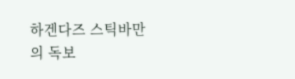하겐다즈 스틱바만의 독보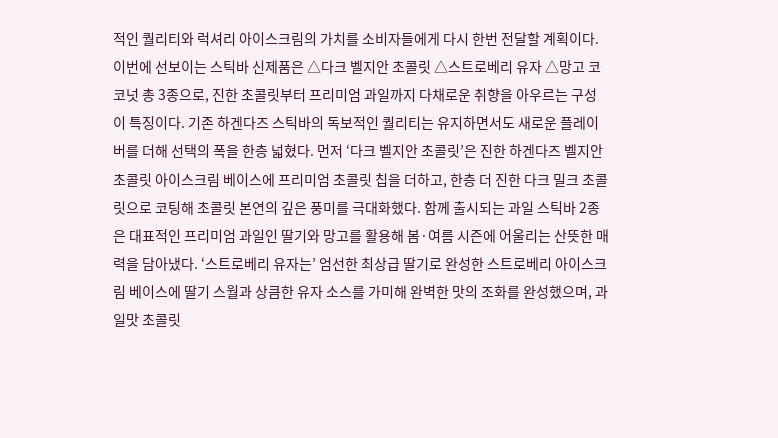적인 퀄리티와 럭셔리 아이스크림의 가치를 소비자들에게 다시 한번 전달할 계획이다. 이번에 선보이는 스틱바 신제품은 △다크 벨지안 초콜릿 △스트로베리 유자 △망고 코코넛 총 3종으로, 진한 초콜릿부터 프리미엄 과일까지 다채로운 취향을 아우르는 구성이 특징이다. 기존 하겐다즈 스틱바의 독보적인 퀄리티는 유지하면서도 새로운 플레이버를 더해 선택의 폭을 한층 넓혔다. 먼저 ‘다크 벨지안 초콜릿’은 진한 하겐다즈 벨지안 초콜릿 아이스크림 베이스에 프리미엄 초콜릿 칩을 더하고, 한층 더 진한 다크 밀크 초콜릿으로 코팅해 초콜릿 본연의 깊은 풍미를 극대화했다. 함께 출시되는 과일 스틱바 2종은 대표적인 프리미엄 과일인 딸기와 망고를 활용해 봄·여름 시즌에 어울리는 산뜻한 매력을 담아냈다. ‘스트로베리 유자는’ 엄선한 최상급 딸기로 완성한 스트로베리 아이스크림 베이스에 딸기 스월과 상큼한 유자 소스를 가미해 완벽한 맛의 조화를 완성했으며, 과일맛 초콜릿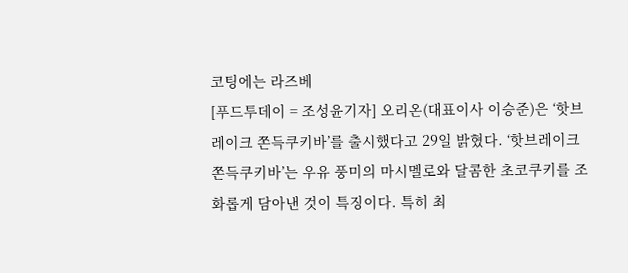코팅에는 라즈베
[푸드투데이 = 조성윤기자] 오리온(대표이사 이승준)은 ‘핫브레이크 쫀득쿠키바’를 출시했다고 29일 밝혔다. ‘핫브레이크 쫀득쿠키바’는 우유 풍미의 마시멜로와 달콤한 초코쿠키를 조화롭게 담아낸 것이 특징이다. 특히 최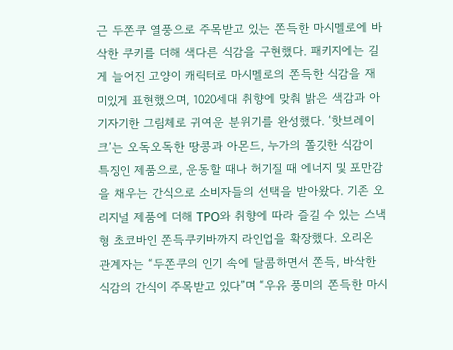근 두쫀쿠 열풍으로 주목받고 있는 쫀득한 마시멜로에 바삭한 쿠키를 더해 색다른 식감을 구현했다. 패키지에는 길게 늘어진 고양이 캐릭터로 마시멜로의 쫀득한 식감을 재미있게 표현했으며, 1020세대 취향에 맞춰 밝은 색감과 아기자기한 그림체로 귀여운 분위기를 완성했다. ‘핫브레이크’는 오독오독한 땅콩과 아몬드, 누가의 쫄깃한 식감이 특징인 제품으로, 운동할 때나 허기질 때 에너지 및 포만감을 채우는 간식으로 소비자들의 선택을 받아왔다. 기존 오리지널 제품에 더해 TPO와 취향에 따라 즐길 수 있는 스낵형 초코바인 쫀득쿠키바까지 라인업을 확장했다. 오리온 관계자는 “두쫀쿠의 인기 속에 달콤하면서 쫀득, 바삭한 식감의 간식이 주목받고 있다”며 “우유 풍미의 쫀득한 마시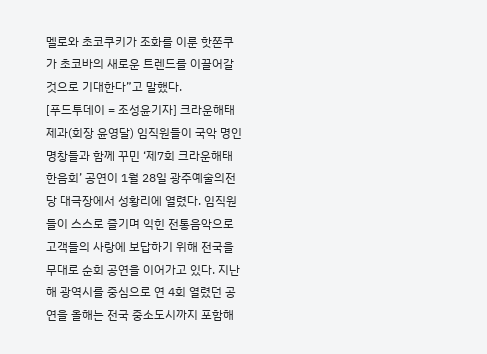멜로와 초코쿠키가 조화를 이룬 핫쫀쿠가 초코바의 새로운 트렌드를 이끌어갈 것으로 기대한다”고 말했다.
[푸드투데이 = 조성윤기자] 크라운해태제과(회장 윤영달) 임직원들이 국악 명인명창들과 함께 꾸민 ‘제7회 크라운해태 한음회’ 공연이 1월 28일 광주예술의전당 대극장에서 성황리에 열렸다. 임직원들이 스스로 즐기며 익힌 전통음악으로 고객들의 사랑에 보답하기 위해 전국을 무대로 순회 공연을 이어가고 있다. 지난해 광역시를 중심으로 연 4회 열렸던 공연을 올해는 전국 중소도시까지 포함해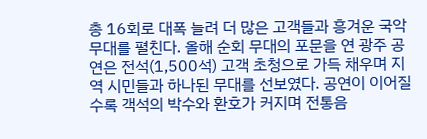총 16회로 대폭 늘려 더 많은 고객들과 흥겨운 국악 무대를 펼친다. 올해 순회 무대의 포문을 연 광주 공연은 전석(1,500석) 고객 초청으로 가득 채우며 지역 시민들과 하나된 무대를 선보였다. 공연이 이어질수록 객석의 박수와 환호가 커지며 전통음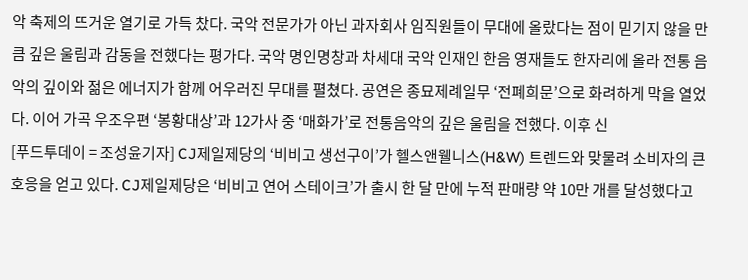악 축제의 뜨거운 열기로 가득 찼다. 국악 전문가가 아닌 과자회사 임직원들이 무대에 올랐다는 점이 믿기지 않을 만큼 깊은 울림과 감동을 전했다는 평가다. 국악 명인명창과 차세대 국악 인재인 한음 영재들도 한자리에 올라 전통 음악의 깊이와 젊은 에너지가 함께 어우러진 무대를 펼쳤다. 공연은 종묘제례일무 ‘전폐희문’으로 화려하게 막을 열었다. 이어 가곡 우조우편 ‘봉황대상’과 12가사 중 ‘매화가’로 전통음악의 깊은 울림을 전했다. 이후 신
[푸드투데이 = 조성윤기자] CJ제일제당의 ‘비비고 생선구이’가 헬스앤웰니스(H&W) 트렌드와 맞물려 소비자의 큰 호응을 얻고 있다. CJ제일제당은 ‘비비고 연어 스테이크’가 출시 한 달 만에 누적 판매량 약 10만 개를 달성했다고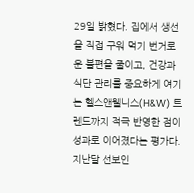29일 밝혔다. 집에서 생선을 직접 구워 먹기 번거로운 불편을 줄이고, 건강과 식단 관리를 중요하게 여기는 헬스앤웰니스(H&W) 트렌드까지 적극 반영한 점이 성과로 이어졌다는 평가다. 지난달 선보인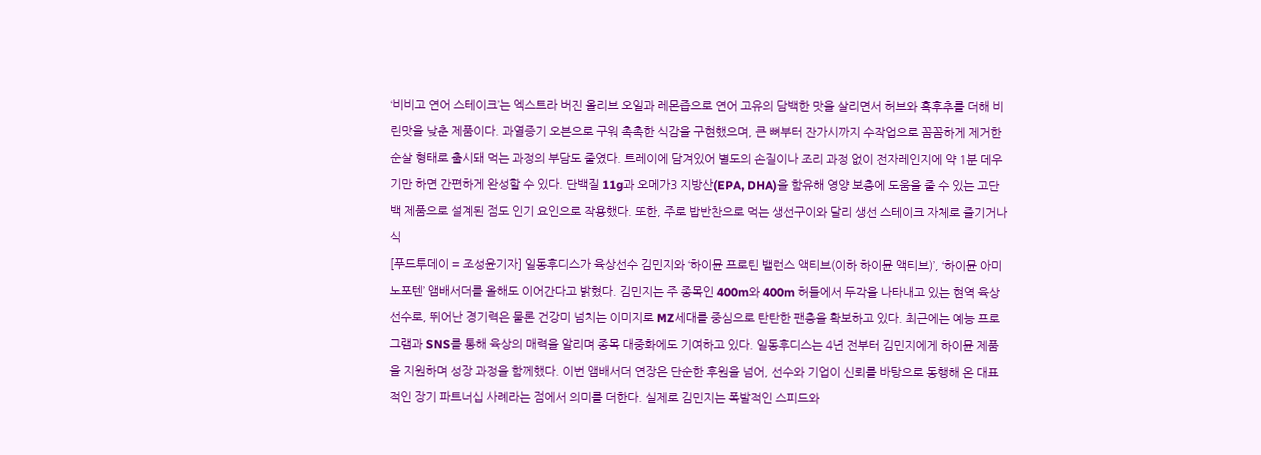‘비비고 연어 스테이크’는 엑스트라 버진 올리브 오일과 레몬즙으로 연어 고유의 담백한 맛을 살리면서 허브와 흑후추를 더해 비린맛을 낮춘 제품이다. 과열증기 오븐으로 구워 촉촉한 식감을 구현했으며, 큰 뼈부터 잔가시까지 수작업으로 꼼꼼하게 제거한 순살 형태로 출시돼 먹는 과정의 부담도 줄였다. 트레이에 담겨있어 별도의 손질이나 조리 과정 없이 전자레인지에 약 1분 데우기만 하면 간편하게 완성할 수 있다. 단백질 11g과 오메가3 지방산(EPA, DHA)을 함유해 영양 보충에 도움을 줄 수 있는 고단백 제품으로 설계된 점도 인기 요인으로 작용했다. 또한, 주로 밥반찬으로 먹는 생선구이와 달리 생선 스테이크 자체로 즐기거나 식
[푸드투데이 = 조성윤기자] 일동후디스가 육상선수 김민지와 ‘하이뮨 프로틴 밸런스 액티브(이하 하이뮨 액티브)’, ‘하이뮨 아미노포텐’ 앰배서더를 올해도 이어간다고 밝혔다. 김민지는 주 종목인 400m와 400m 허들에서 두각을 나타내고 있는 현역 육상 선수로, 뛰어난 경기력은 물론 건강미 넘치는 이미지로 MZ세대를 중심으로 탄탄한 팬층을 확보하고 있다. 최근에는 예능 프로그램과 SNS를 통해 육상의 매력을 알리며 종목 대중화에도 기여하고 있다. 일동후디스는 4년 전부터 김민지에게 하이뮨 제품을 지원하며 성장 과정을 함께했다. 이번 앰배서더 연장은 단순한 후원을 넘어, 선수와 기업이 신뢰를 바탕으로 동행해 온 대표적인 장기 파트너십 사례라는 점에서 의미를 더한다. 실제로 김민지는 폭발적인 스피드와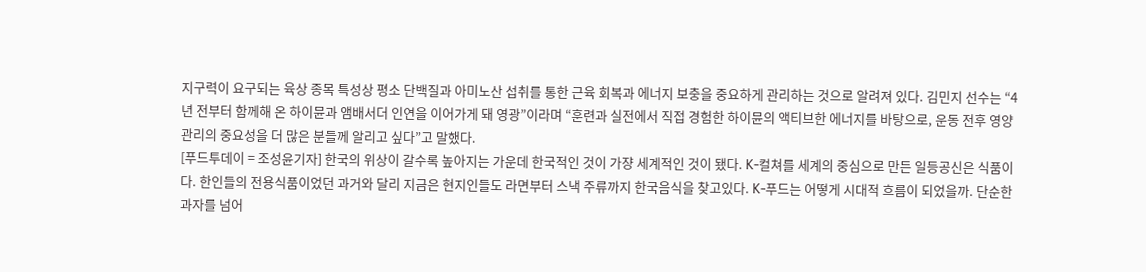지구력이 요구되는 육상 종목 특성상 평소 단백질과 아미노산 섭취를 통한 근육 회복과 에너지 보충을 중요하게 관리하는 것으로 알려져 있다. 김민지 선수는 “4년 전부터 함께해 온 하이뮨과 앰배서더 인연을 이어가게 돼 영광”이라며 “훈련과 실전에서 직접 경험한 하이뮨의 액티브한 에너지를 바탕으로, 운동 전후 영양 관리의 중요성을 더 많은 분들께 알리고 싶다”고 말했다.
[푸드투데이 = 조성윤기자] 한국의 위상이 갈수록 높아지는 가운데 한국적인 것이 가쟝 세계적인 것이 됐다. K-컬쳐를 세계의 중심으로 만든 일등공신은 식품이다. 한인들의 전용식품이었던 과거와 달리 지금은 현지인들도 라면부터 스낵 주류까지 한국음식을 찾고있다. K-푸드는 어떻게 시대적 흐름이 되었을까. 단순한 과자를 넘어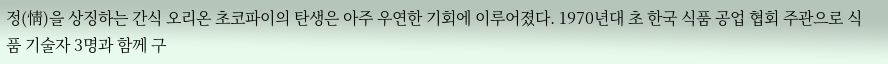정(情)을 상징하는 간식 오리온 초코파이의 탄생은 아주 우연한 기회에 이루어졌다. 1970년대 초 한국 식품 공업 협회 주관으로 식품 기술자 3명과 함께 구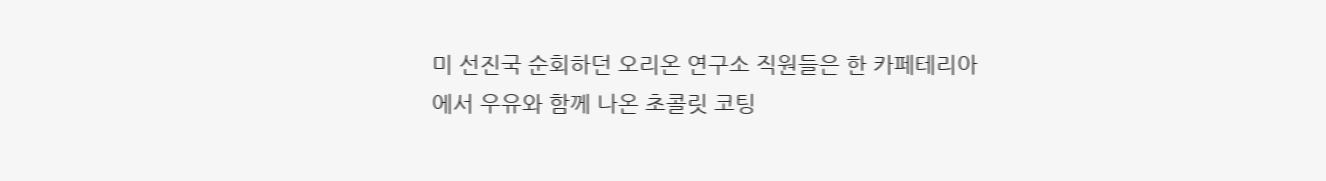미 선진국 순회하던 오리온 연구소 직원들은 한 카페테리아에서 우유와 함께 나온 초콜릿 코팅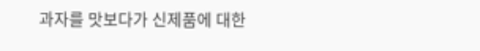과자를 맛보다가 신제품에 대한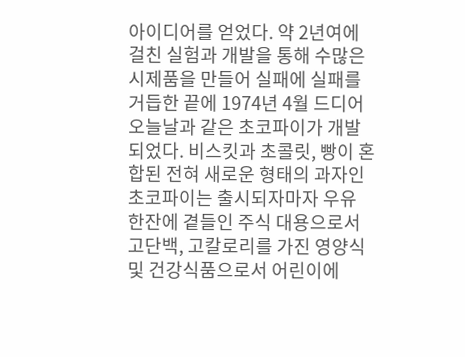아이디어를 얻었다. 약 2년여에 걸친 실험과 개발을 통해 수많은 시제품을 만들어 실패에 실패를 거듭한 끝에 1974년 4월 드디어 오늘날과 같은 초코파이가 개발되었다. 비스킷과 초콜릿, 빵이 혼합된 전혀 새로운 형태의 과자인 초코파이는 출시되자마자 우유 한잔에 곁들인 주식 대용으로서 고단백, 고칼로리를 가진 영양식 및 건강식품으로서 어린이에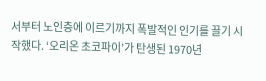서부터 노인층에 이르기까지 폭발적인 인기를 끌기 시작했다. ‘오리온 초코파이’가 탄생된 1970년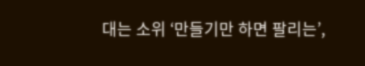대는 소위 ‘만들기만 하면 팔리는’,